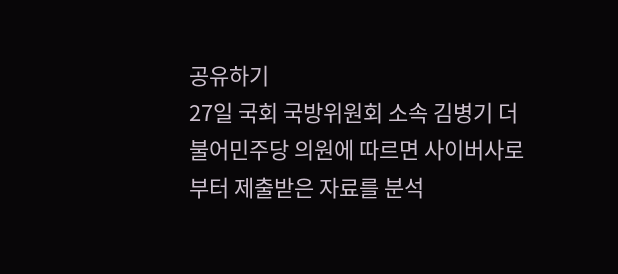공유하기
27일 국회 국방위원회 소속 김병기 더불어민주당 의원에 따르면 사이버사로부터 제출받은 자료를 분석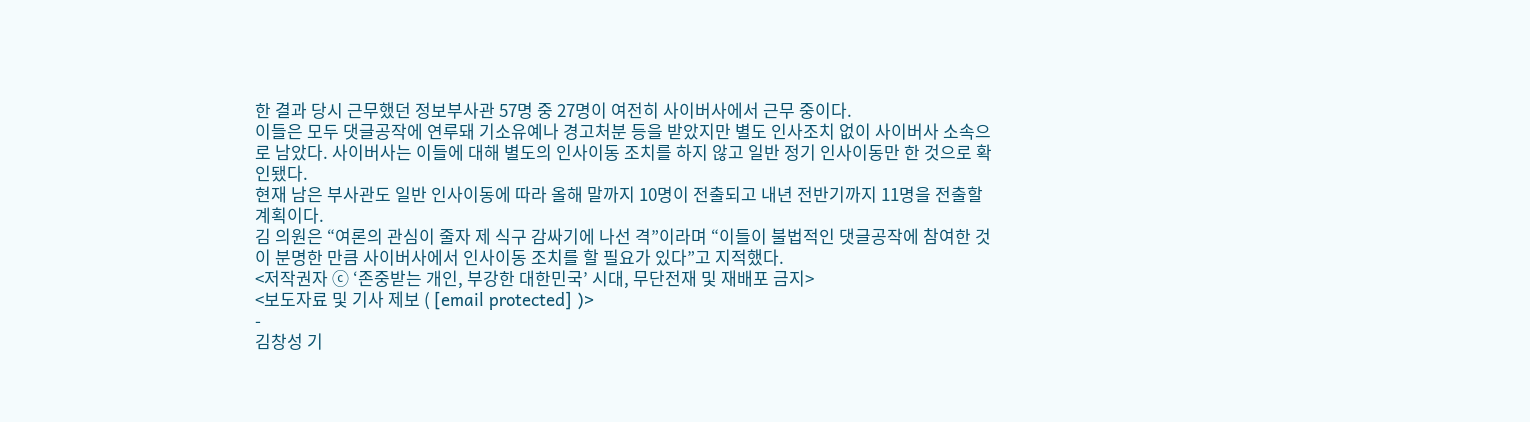한 결과 당시 근무했던 정보부사관 57명 중 27명이 여전히 사이버사에서 근무 중이다.
이들은 모두 댓글공작에 연루돼 기소유예나 경고처분 등을 받았지만 별도 인사조치 없이 사이버사 소속으로 남았다. 사이버사는 이들에 대해 별도의 인사이동 조치를 하지 않고 일반 정기 인사이동만 한 것으로 확인됐다.
현재 남은 부사관도 일반 인사이동에 따라 올해 말까지 10명이 전출되고 내년 전반기까지 11명을 전출할 계획이다.
김 의원은 “여론의 관심이 줄자 제 식구 감싸기에 나선 격”이라며 “이들이 불법적인 댓글공작에 참여한 것이 분명한 만큼 사이버사에서 인사이동 조치를 할 필요가 있다”고 지적했다.
<저작권자 ⓒ ‘존중받는 개인, 부강한 대한민국’ 시대, 무단전재 및 재배포 금지>
<보도자료 및 기사 제보 ( [email protected] )>
-
김창성 기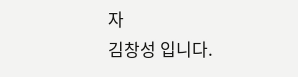자
김창성 입니다.